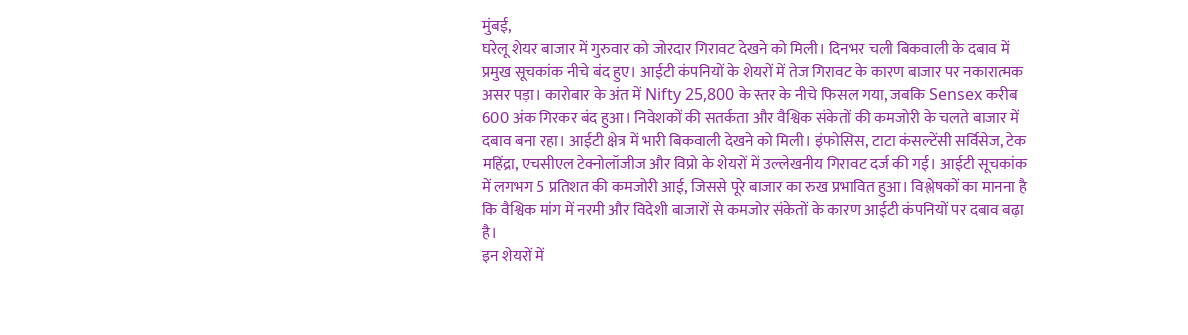मुंबई,
घरेलू शेयर बाजार में गुरुवार को जोरदार गिरावट देखने को मिली। दिनभर चली बिकवाली के दबाव में प्रमुख सूचकांक नीचे बंद हुए। आईटी कंपनियों के शेयरों में तेज गिरावट के कारण बाजार पर नकारात्मक असर पड़ा। कारोबार के अंत में Nifty 25,800 के स्तर के नीचे फिसल गया, जबकि Sensex करीब 600 अंक गिरकर बंद हुआ। निवेशकों की सतर्कता और वैश्विक संकेतों की कमजोरी के चलते बाजार में दबाव बना रहा। आईटी क्षेत्र में भारी बिकवाली देखने को मिली। इंफोसिस, टाटा कंसल्टेंसी सर्विसेज, टेक महिंद्रा, एचसीएल टेक्नोलॉजीज और विप्रो के शेयरों में उल्लेखनीय गिरावट दर्ज की गई। आईटी सूचकांक में लगभग 5 प्रतिशत की कमजोरी आई, जिससे पूरे बाजार का रुख प्रभावित हुआ। विश्लेषकों का मानना है कि वैश्विक मांग में नरमी और विदेशी बाजारों से कमजोर संकेतों के कारण आईटी कंपनियों पर दबाव बढ़ा है।
इन शेयरों में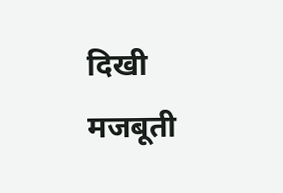दिखी मजबूती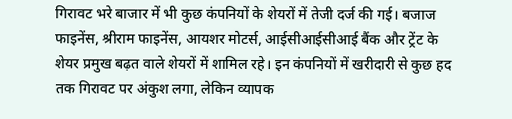गिरावट भरे बाजार में भी कुछ कंपनियों के शेयरों में तेजी दर्ज की गई। बजाज फाइनेंस, श्रीराम फाइनेंस, आयशर मोटर्स, आईसीआईसीआई बैंक और ट्रेंट के शेयर प्रमुख बढ़त वाले शेयरों में शामिल रहे। इन कंपनियों में खरीदारी से कुछ हद तक गिरावट पर अंकुश लगा, लेकिन व्यापक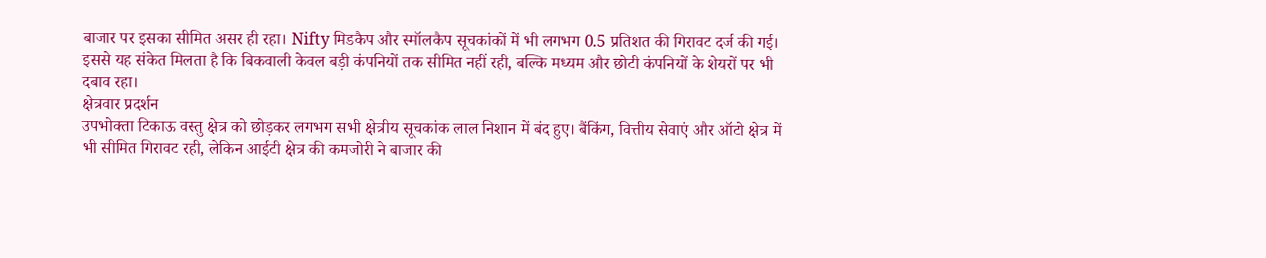बाजार पर इसका सीमित असर ही रहा। Nifty मिडकैप और स्मॉलकैप सूचकांकों में भी लगभग 0.5 प्रतिशत की गिरावट दर्ज की गई। इससे यह संकेत मिलता है कि बिकवाली केवल बड़ी कंपनियों तक सीमित नहीं रही, बल्कि मध्यम और छोटी कंपनियों के शेयरों पर भी दबाव रहा।
क्षेत्रवार प्रदर्शन
उपभोक्ता टिकाऊ वस्तु क्षेत्र को छोड़कर लगभग सभी क्षेत्रीय सूचकांक लाल निशान में बंद हुए। बैंकिंग, वित्तीय सेवाएं और ऑटो क्षेत्र में भी सीमित गिरावट रही, लेकिन आईटी क्षेत्र की कमजोरी ने बाजार की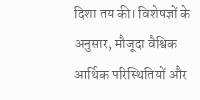दिशा तय की। विशेषज्ञों के अनुसार, मौजूदा वैश्विक आर्थिक परिस्थितियों और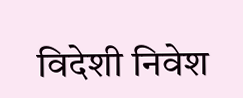विदेशी निवेश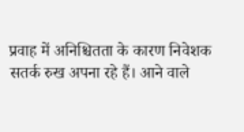प्रवाह में अनिश्चितता के कारण निवेशक सतर्क रुख अपना रहे हैं। आने वाले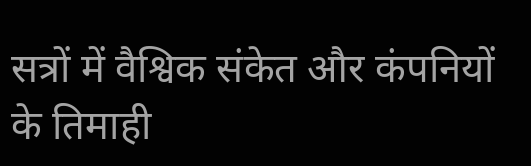सत्रों में वैश्विक संकेत और कंपनियों के तिमाही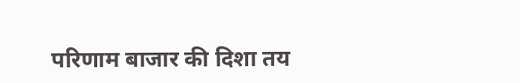परिणाम बाजार की दिशा तय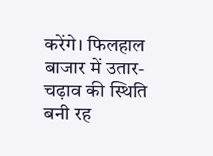करेंगे। फिलहाल बाजार में उतार-चढ़ाव की स्थिति बनी रह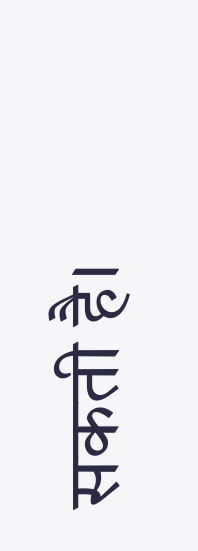सकती है।